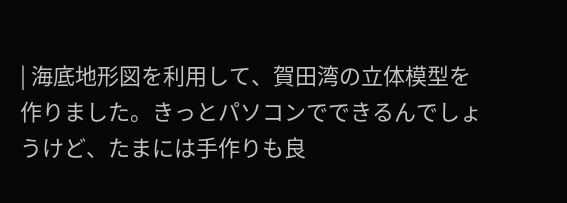| 海底地形図を利用して、賀田湾の立体模型を作りました。きっとパソコンでできるんでしょうけど、たまには手作りも良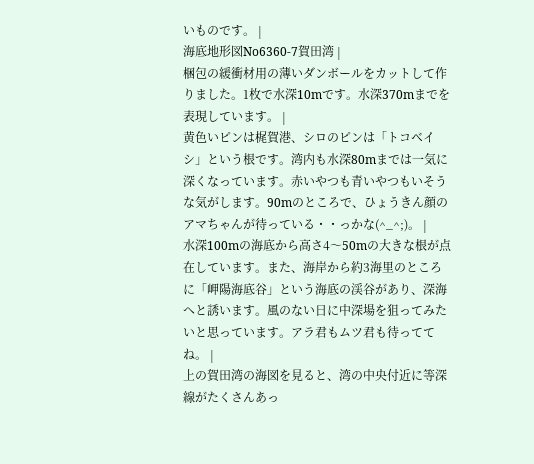いものです。 |
海底地形図No6360-7賀田湾 |
梱包の緩衝材用の薄いダンボールをカットして作りました。1枚で水深10mです。水深370mまでを表現しています。 |
黄色いピンは梶賀港、シロのピンは「トコベイシ」という根です。湾内も水深80mまでは一気に深くなっています。赤いやつも青いやつもいそうな気がします。90mのところで、ひょうきん顔のアマちゃんが待っている・・っかな(^_^;)。 |
水深100mの海底から高さ4〜50mの大きな根が点在しています。また、海岸から約3海里のところに「岬陽海底谷」という海底の渓谷があり、深海へと誘います。風のない日に中深場を狙ってみたいと思っています。アラ君もムツ君も待っててね。 |
上の賀田湾の海図を見ると、湾の中央付近に等深線がたくさんあっ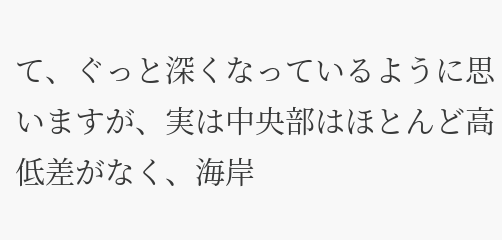て、ぐっと深くなっているように思いますが、実は中央部はほとんど高低差がなく、海岸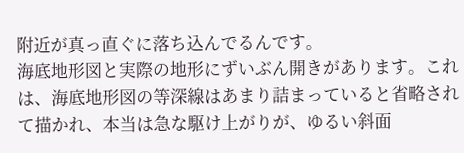附近が真っ直ぐに落ち込んでるんです。
海底地形図と実際の地形にずいぶん開きがあります。これは、海底地形図の等深線はあまり詰まっていると省略されて描かれ、本当は急な駆け上がりが、ゆるい斜面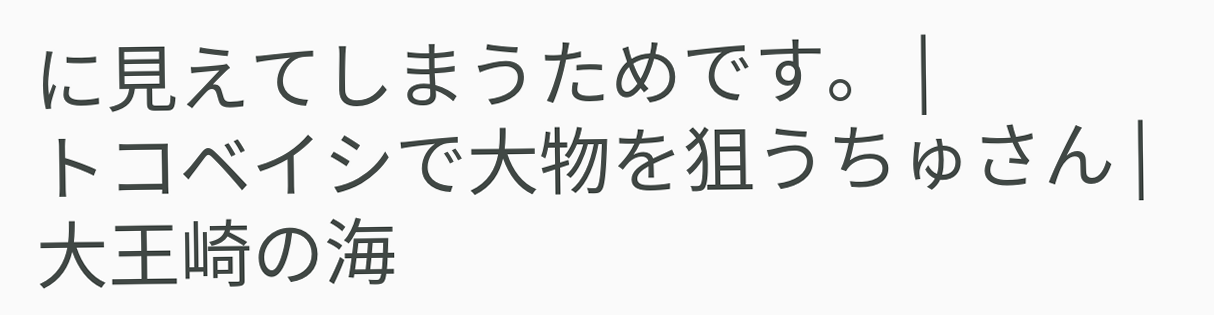に見えてしまうためです。 |
トコベイシで大物を狙うちゅさん |
大王崎の海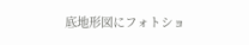底地形図にフォトショ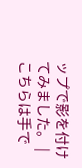ップで影を付けてみました。 |
こちらは手で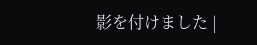影を付けました |